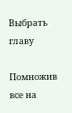Выбрать главу

Помножив все на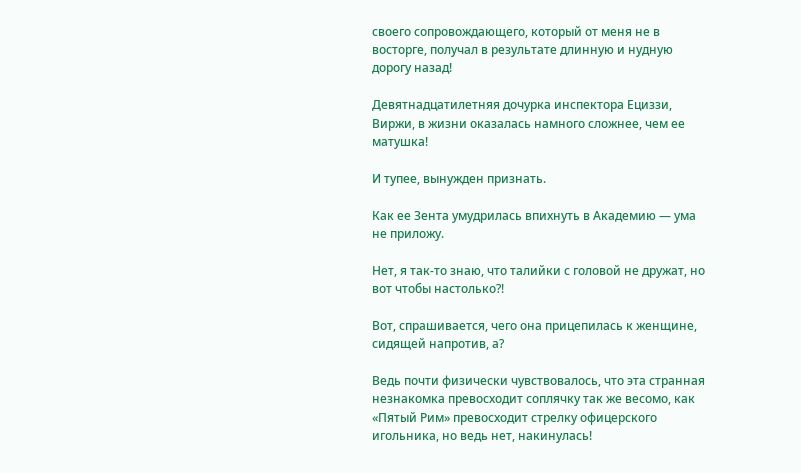своего сопровождающего, который от меня не в восторге, получал в результате длинную и нудную дорогу назад!

Девятнадцатилетняя дочурка инспектора Ециззи, Виржи, в жизни оказалась намного сложнее, чем ее матушка!

И тупее, вынужден признать.

Как ее Зента умудрилась впихнуть в Академию — ума не приложу.

Нет, я так-то знаю, что талийки с головой не дружат, но вот чтобы настолько?!

Вот, спрашивается, чего она прицепилась к женщине, сидящей напротив, а?

Ведь почти физически чувствовалось, что эта странная незнакомка превосходит соплячку так же весомо, как «Пятый Рим» превосходит стрелку офицерского игольника, но ведь нет, накинулась!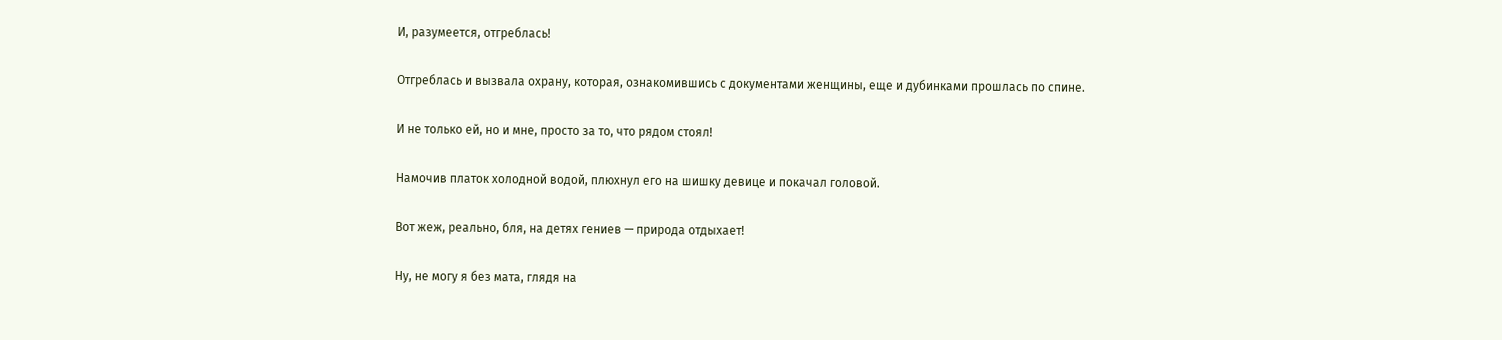И, разумеется, отгреблась!

Отгреблась и вызвала охрану, которая, ознакомившись с документами женщины, еще и дубинками прошлась по спине.

И не только ей, но и мне, просто за то, что рядом стоял!

Намочив платок холодной водой, плюхнул его на шишку девице и покачал головой.

Вот жеж, реально, бля, на детях гениев — природа отдыхает!

Ну, не могу я без мата, глядя на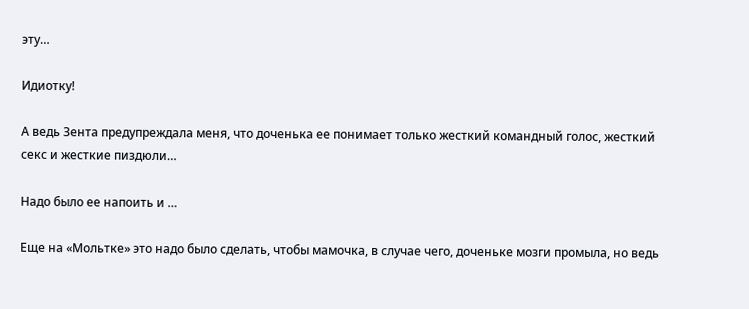эту…

Идиотку!

А ведь Зента предупреждала меня, что доченька ее понимает только жесткий командный голос, жесткий секс и жесткие пиздюли…

Надо было ее напоить и …

Еще на «Мольтке» это надо было сделать, чтобы мамочка, в случае чего, доченьке мозги промыла, но ведь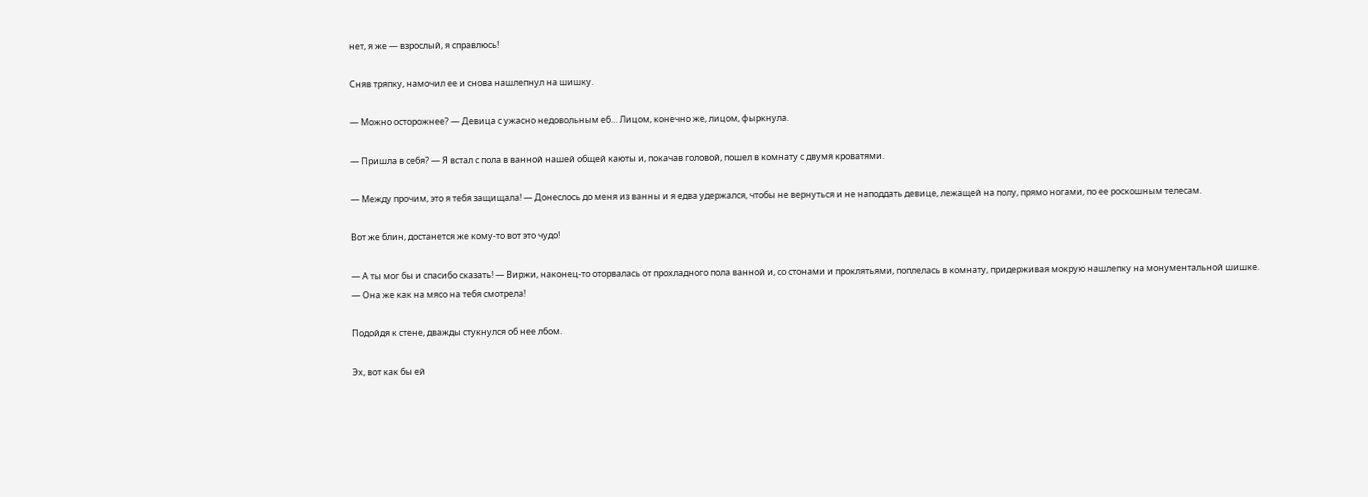нет, я же — взрослый, я справлюсь!

Сняв тряпку, намочил ее и снова нашлепнул на шишку.

— Можно осторожнее? — Девица с ужасно недовольным еб… Лицом, конечно же, лицом, фыркнула.

— Пришла в себя? — Я встал с пола в ванной нашей общей каюты и, покачав головой, пошел в комнату с двумя кроватями.

— Между прочим, это я тебя защищала! — Донеслось до меня из ванны и я едва удержался, чтобы не вернуться и не наподдать девице, лежащей на полу, прямо ногами, по ее роскошным телесам.

Вот же блин, достанется же кому-то вот это чудо!

— А ты мог бы и спасибо сказать! — Виржи, наконец-то оторвалась от прохладного пола ванной и, со стонами и проклятьями, поплелась в комнату, придерживая мокрую нашлепку на монументальной шишке. — Она же как на мясо на тебя смотрела!

Подойдя к стене, дважды стукнулся об нее лбом.

Эх, вот как бы ей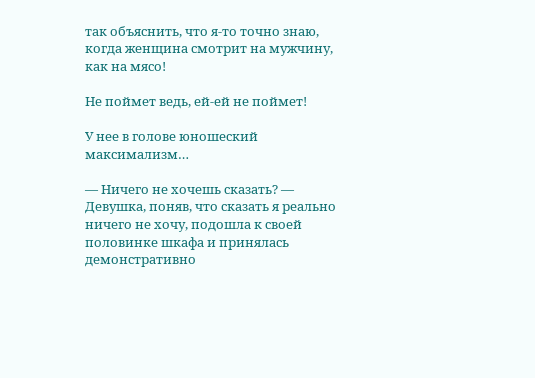так объяснить, что я-то точно знаю, когда женщина смотрит на мужчину, как на мясо!

Не поймет ведь, ей-ей не поймет!

У нее в голове юношеский максимализм…

— Ничего не хочешь сказать? — Девушка, поняв, что сказать я реально ничего не хочу, подошла к своей половинке шкафа и принялась демонстративно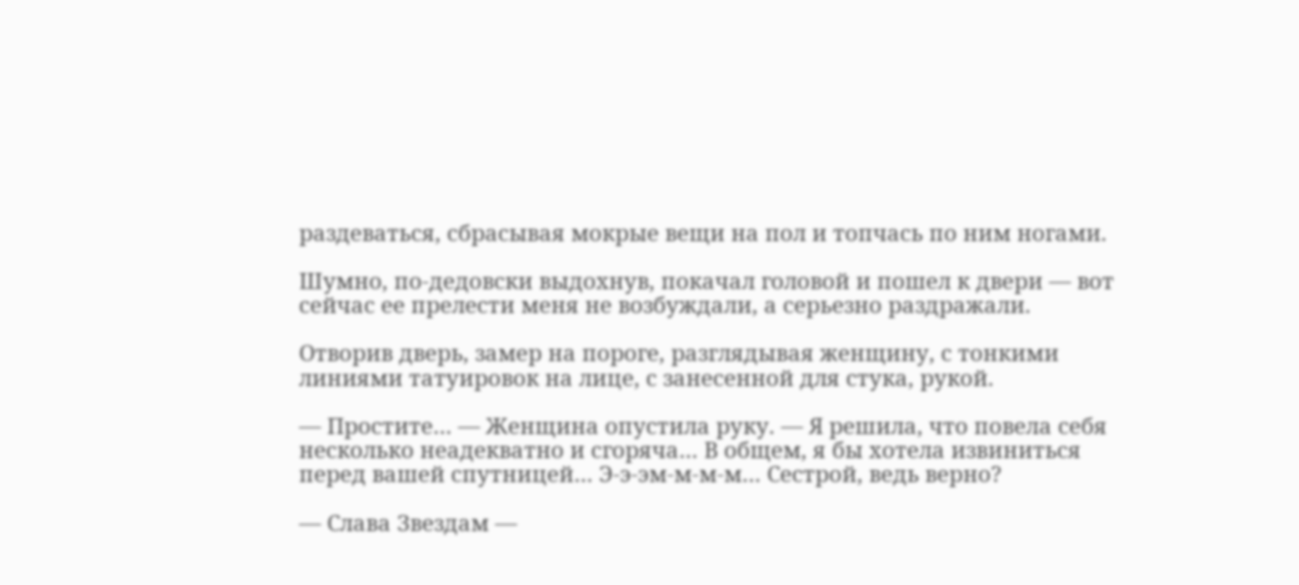раздеваться, сбрасывая мокрые вещи на пол и топчась по ним ногами.

Шумно, по-дедовски выдохнув, покачал головой и пошел к двери — вот сейчас ее прелести меня не возбуждали, а серьезно раздражали.

Отворив дверь, замер на пороге, разглядывая женщину, с тонкими линиями татуировок на лице, с занесенной для стука, рукой.

— Простите… — Женщина опустила руку. — Я решила, что повела себя несколько неадекватно и сгоряча… В общем, я бы хотела извиниться перед вашей спутницей… Э-э-эм-м-м-м… Сестрой, ведь верно?

— Слава Звездам —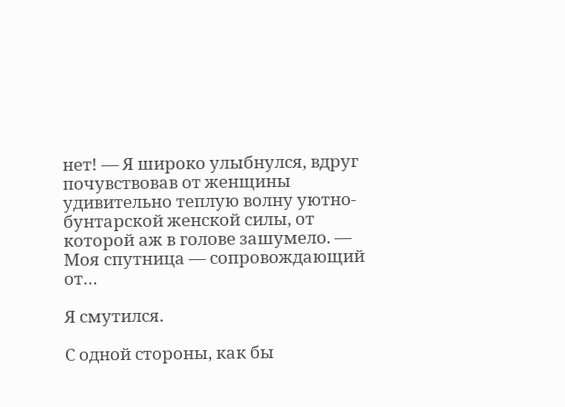нет! — Я широко улыбнулся, вдруг почувствовав от женщины удивительно теплую волну уютно-бунтарской женской силы, от которой аж в голове зашумело. — Моя спутница — сопровождающий от…

Я смутился.

С одной стороны, как бы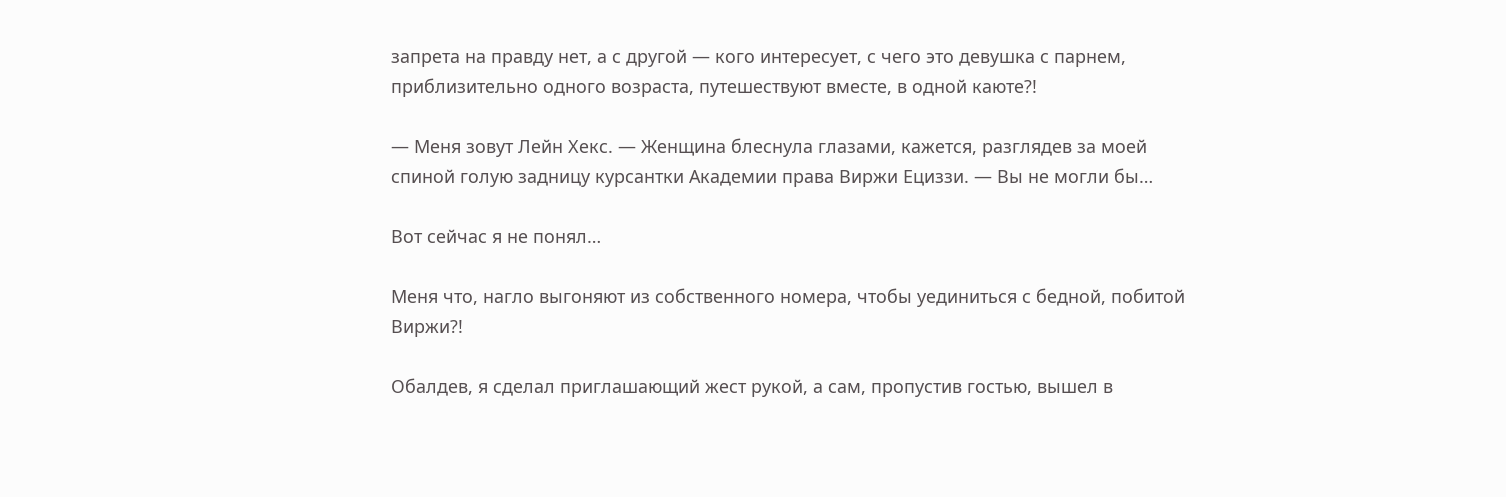запрета на правду нет, а с другой — кого интересует, с чего это девушка с парнем, приблизительно одного возраста, путешествуют вместе, в одной каюте?!

— Меня зовут Лейн Хекс. — Женщина блеснула глазами, кажется, разглядев за моей спиной голую задницу курсантки Академии права Виржи Ециззи. — Вы не могли бы…

Вот сейчас я не понял…

Меня что, нагло выгоняют из собственного номера, чтобы уединиться с бедной, побитой Виржи?!

Обалдев, я сделал приглашающий жест рукой, а сам, пропустив гостью, вышел в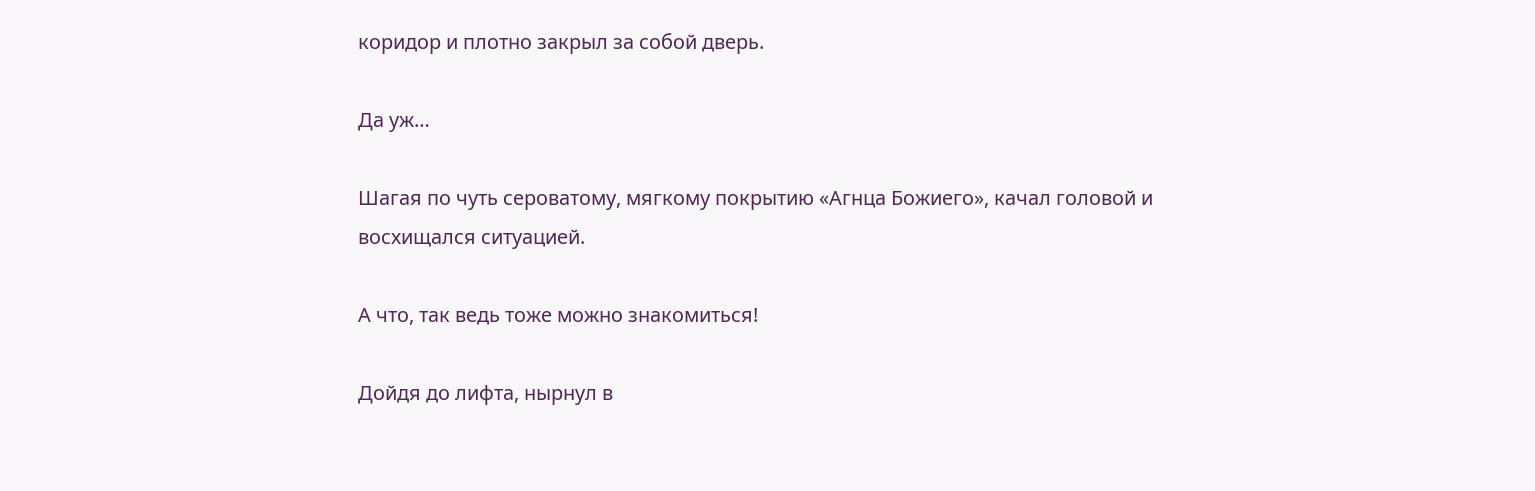коридор и плотно закрыл за собой дверь.

Да уж…

Шагая по чуть сероватому, мягкому покрытию «Агнца Божиего», качал головой и восхищался ситуацией.

А что, так ведь тоже можно знакомиться!

Дойдя до лифта, нырнул в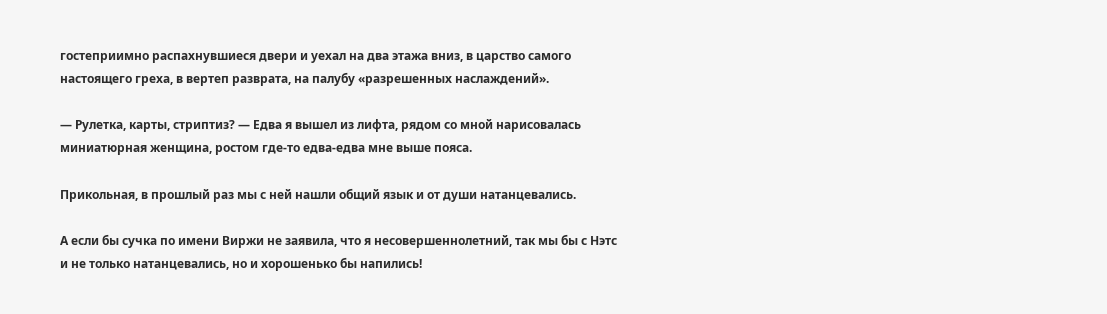гостеприимно распахнувшиеся двери и уехал на два этажа вниз, в царство самого настоящего греха, в вертеп разврата, на палубу «разрешенных наслаждений».

— Рулетка, карты, стриптиз? — Едва я вышел из лифта, рядом со мной нарисовалась миниатюрная женщина, ростом где-то едва-едва мне выше пояса.

Прикольная, в прошлый раз мы с ней нашли общий язык и от души натанцевались.

А если бы сучка по имени Виржи не заявила, что я несовершеннолетний, так мы бы с Нэтс и не только натанцевались, но и хорошенько бы напились!